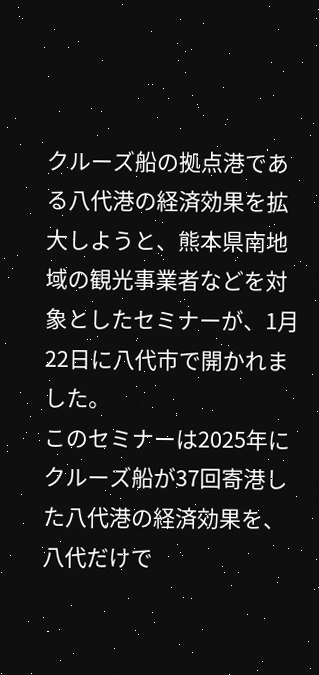クルーズ船の拠点港である八代港の経済効果を拡大しようと、熊本県南地域の観光事業者などを対象としたセミナーが、1月22日に八代市で開かれました。
このセミナーは2025年にクルーズ船が37回寄港した八代港の経済効果を、八代だけで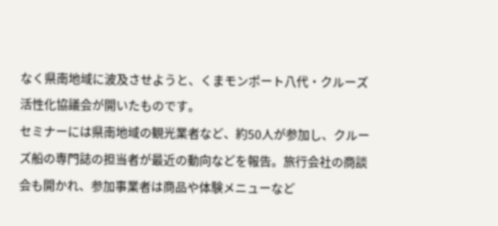なく県南地域に波及させようと、くまモンポート八代・クルーズ活性化協議会が開いたものです。
セミナーには県南地域の観光業者など、約50人が参加し、クルーズ船の専門誌の担当者が最近の動向などを報告。旅行会社の商談会も開かれ、参加事業者は商品や体験メニューなど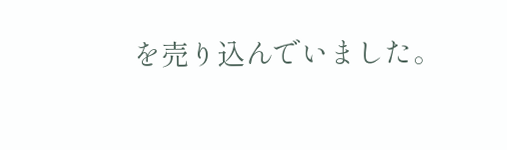を売り込んでいました。